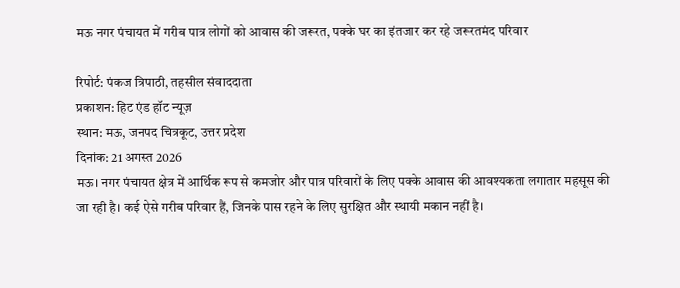मऊ नगर पंचायत में गरीब पात्र लोगों को आवास की जरूरत, पक्के घर का इंतजार कर रहे जरूरतमंद परिवार

रिपोर्ट: पंकज त्रिपाठी, तहसील संवाददाता
प्रकाशन: हिट एंड हॉट न्यूज़
स्थान: मऊ, जनपद चित्रकूट, उत्तर प्रदेश
दिनांक: 21 अगस्त 2026
मऊ। नगर पंचायत क्षेत्र में आर्थिक रूप से कमजोर और पात्र परिवारों के लिए पक्के आवास की आवश्यकता लगातार महसूस की जा रही है। कई ऐसे गरीब परिवार हैं, जिनके पास रहने के लिए सुरक्षित और स्थायी मकान नहीं है।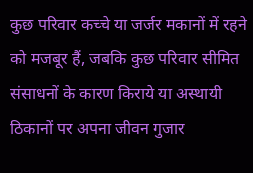कुछ परिवार कच्चे या जर्जर मकानों में रहने को मजबूर हैं, जबकि कुछ परिवार सीमित संसाधनों के कारण किराये या अस्थायी ठिकानों पर अपना जीवन गुजार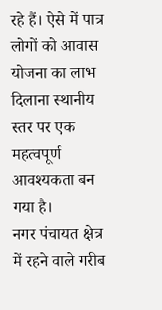रहे हैं। ऐसे में पात्र लोगों को आवास योजना का लाभ दिलाना स्थानीय स्तर पर एक महत्वपूर्ण आवश्यकता बन गया है।
नगर पंचायत क्षेत्र में रहने वाले गरीब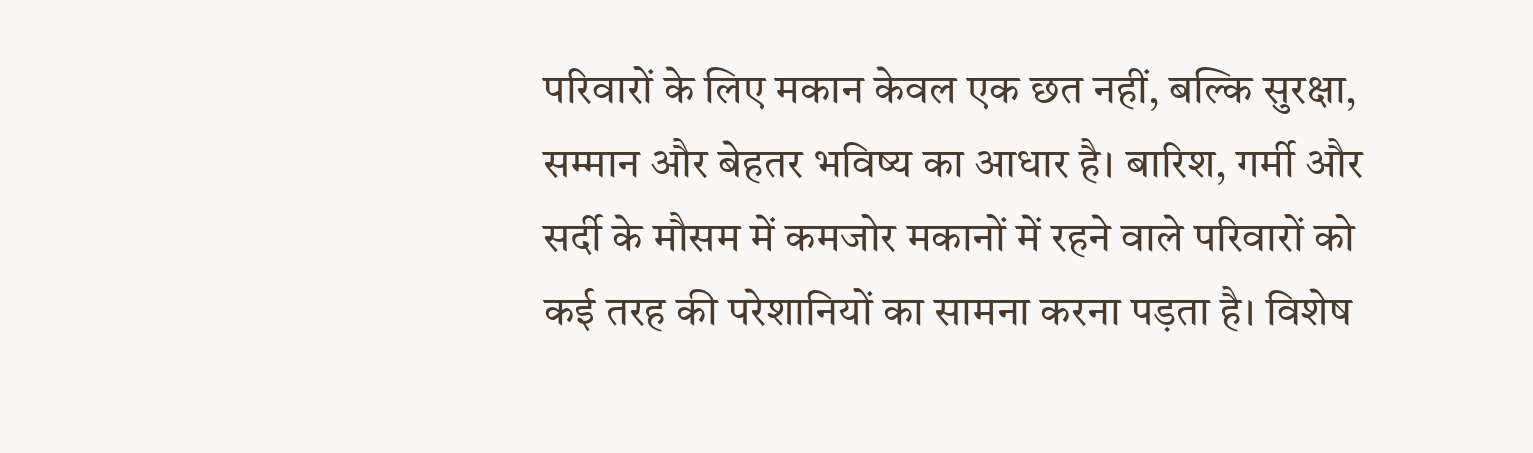परिवारों के लिए मकान केवल एक छत नहीं, बल्कि सुरक्षा, सम्मान और बेहतर भविष्य का आधार है। बारिश, गर्मी और सर्दी के मौसम में कमजोर मकानों में रहने वाले परिवारों को कई तरह की परेशानियों का सामना करना पड़ता है। विशेष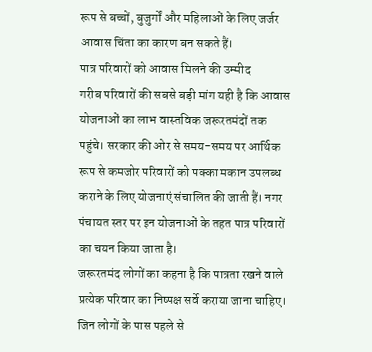रूप से बच्चों, बुजुर्गों और महिलाओं के लिए जर्जर आवास चिंता का कारण बन सकते हैं।
पात्र परिवारों को आवास मिलने की उम्मीद
गरीब परिवारों की सबसे बड़ी मांग यही है कि आवास योजनाओं का लाभ वास्तविक जरूरतमंदों तक पहुंचे। सरकार की ओर से समय-समय पर आर्थिक रूप से कमजोर परिवारों को पक्का मकान उपलब्ध कराने के लिए योजनाएं संचालित की जाती हैं। नगर पंचायत स्तर पर इन योजनाओं के तहत पात्र परिवारों का चयन किया जाता है।
जरूरतमंद लोगों का कहना है कि पात्रता रखने वाले प्रत्येक परिवार का निष्पक्ष सर्वे कराया जाना चाहिए। जिन लोगों के पास पहले से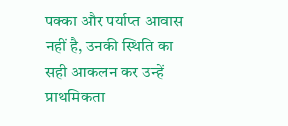पक्का और पर्याप्त आवास नहीं है, उनकी स्थिति का सही आकलन कर उन्हें प्राथमिकता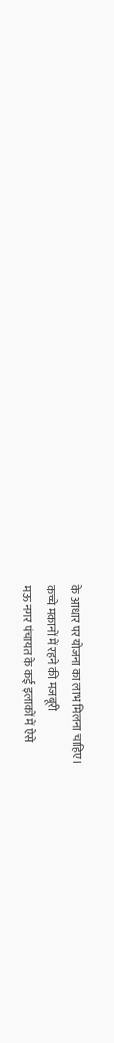के आधार पर योजना का लाभ मिलना चाहिए।
कच्चे मकानों में रहने की मजबूरी
मऊ नगर पंचायत के कई इलाकों में ऐसे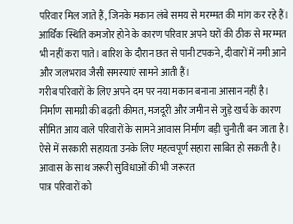परिवार मिल जाते हैं, जिनके मकान लंबे समय से मरम्मत की मांग कर रहे हैं। आर्थिक स्थिति कमजोर होने के कारण परिवार अपने घरों की ठीक से मरम्मत भी नहीं करा पाते। बारिश के दौरान छत से पानी टपकने, दीवारों में नमी आने और जलभराव जैसी समस्याएं सामने आती हैं।
गरीब परिवारों के लिए अपने दम पर नया मकान बनाना आसान नहीं है। निर्माण सामग्री की बढ़ती कीमत, मजदूरी और जमीन से जुड़े खर्च के कारण सीमित आय वाले परिवारों के सामने आवास निर्माण बड़ी चुनौती बन जाता है। ऐसे में सरकारी सहायता उनके लिए महत्वपूर्ण सहारा साबित हो सकती है।
आवास के साथ जरूरी सुविधाओं की भी जरूरत
पात्र परिवारों को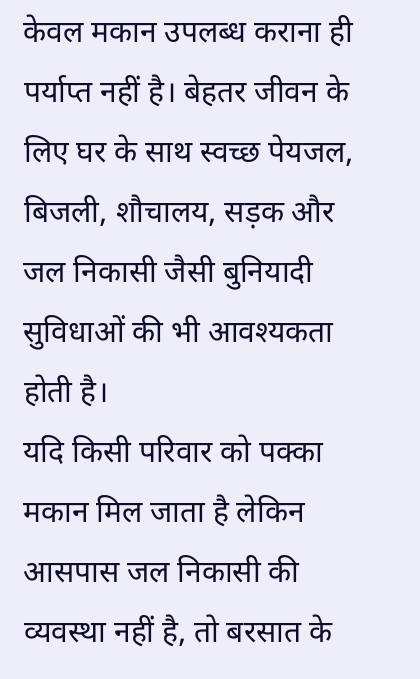केवल मकान उपलब्ध कराना ही पर्याप्त नहीं है। बेहतर जीवन के लिए घर के साथ स्वच्छ पेयजल, बिजली, शौचालय, सड़क और जल निकासी जैसी बुनियादी सुविधाओं की भी आवश्यकता होती है।
यदि किसी परिवार को पक्का मकान मिल जाता है लेकिन आसपास जल निकासी की व्यवस्था नहीं है, तो बरसात के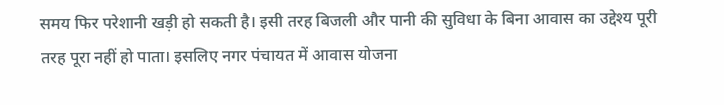समय फिर परेशानी खड़ी हो सकती है। इसी तरह बिजली और पानी की सुविधा के बिना आवास का उद्देश्य पूरी तरह पूरा नहीं हो पाता। इसलिए नगर पंचायत में आवास योजना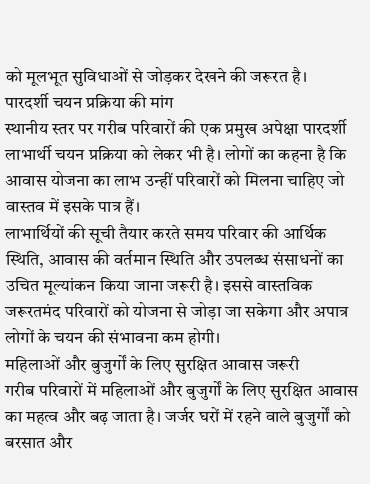को मूलभूत सुविधाओं से जोड़कर देखने की जरूरत है।
पारदर्शी चयन प्रक्रिया की मांग
स्थानीय स्तर पर गरीब परिवारों की एक प्रमुख अपेक्षा पारदर्शी लाभार्थी चयन प्रक्रिया को लेकर भी है। लोगों का कहना है कि आवास योजना का लाभ उन्हीं परिवारों को मिलना चाहिए जो वास्तव में इसके पात्र हैं।
लाभार्थियों की सूची तैयार करते समय परिवार की आर्थिक स्थिति, आवास की वर्तमान स्थिति और उपलब्ध संसाधनों का उचित मूल्यांकन किया जाना जरूरी है। इससे वास्तविक जरूरतमंद परिवारों को योजना से जोड़ा जा सकेगा और अपात्र लोगों के चयन की संभावना कम होगी।
महिलाओं और बुजुर्गों के लिए सुरक्षित आवास जरूरी
गरीब परिवारों में महिलाओं और बुजुर्गों के लिए सुरक्षित आवास का महत्व और बढ़ जाता है। जर्जर घरों में रहने वाले बुजुर्गों को बरसात और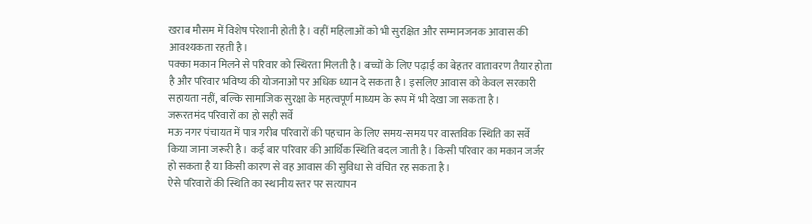खराब मौसम में विशेष परेशानी होती है। वहीं महिलाओं को भी सुरक्षित और सम्मानजनक आवास की आवश्यकता रहती है।
पक्का मकान मिलने से परिवार को स्थिरता मिलती है। बच्चों के लिए पढ़ाई का बेहतर वातावरण तैयार होता है और परिवार भविष्य की योजनाओं पर अधिक ध्यान दे सकता है। इसलिए आवास को केवल सरकारी सहायता नहीं, बल्कि सामाजिक सुरक्षा के महत्वपूर्ण माध्यम के रूप में भी देखा जा सकता है।
जरूरतमंद परिवारों का हो सही सर्वे
मऊ नगर पंचायत में पात्र गरीब परिवारों की पहचान के लिए समय-समय पर वास्तविक स्थिति का सर्वे किया जाना जरूरी है। कई बार परिवार की आर्थिक स्थिति बदल जाती है। किसी परिवार का मकान जर्जर हो सकता है या किसी कारण से वह आवास की सुविधा से वंचित रह सकता है।
ऐसे परिवारों की स्थिति का स्थानीय स्तर पर सत्यापन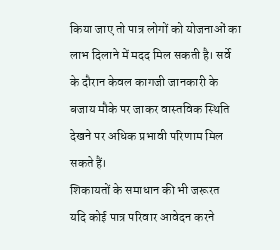किया जाए तो पात्र लोगों को योजनाओं का लाभ दिलाने में मदद मिल सकती है। सर्वे के दौरान केवल कागजी जानकारी के बजाय मौके पर जाकर वास्तविक स्थिति देखने पर अधिक प्रभावी परिणाम मिल सकते हैं।
शिकायतों के समाधान की भी जरूरत
यदि कोई पात्र परिवार आवेदन करने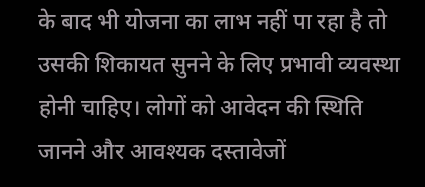के बाद भी योजना का लाभ नहीं पा रहा है तो उसकी शिकायत सुनने के लिए प्रभावी व्यवस्था होनी चाहिए। लोगों को आवेदन की स्थिति जानने और आवश्यक दस्तावेजों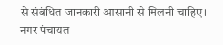से संबंधित जानकारी आसानी से मिलनी चाहिए।
नगर पंचायत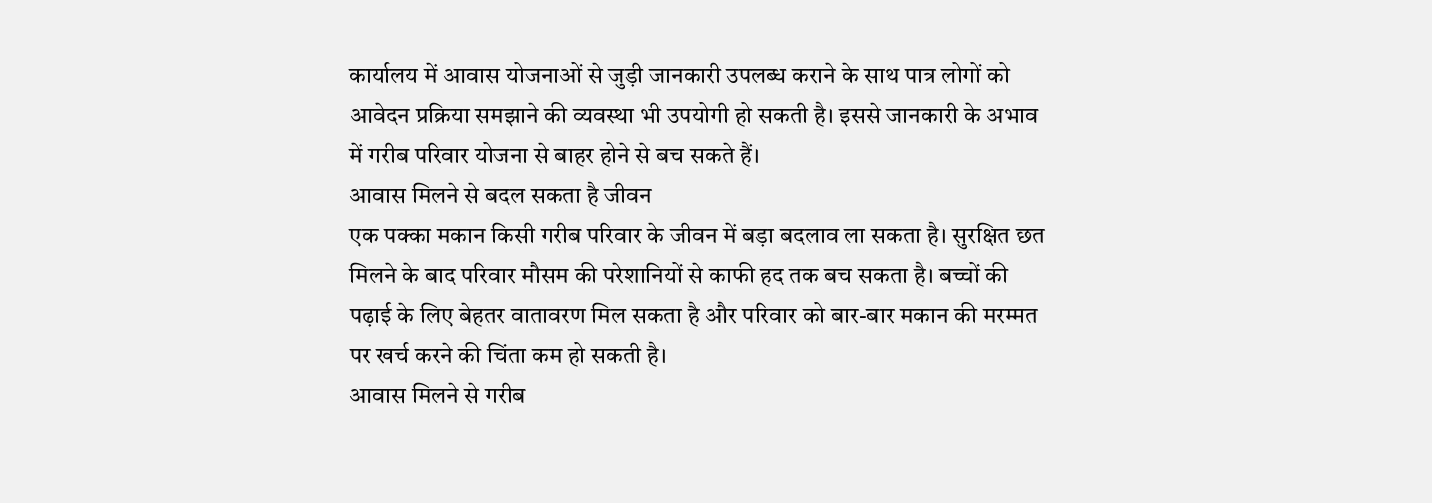कार्यालय में आवास योजनाओं से जुड़ी जानकारी उपलब्ध कराने के साथ पात्र लोगों को आवेदन प्रक्रिया समझाने की व्यवस्था भी उपयोगी हो सकती है। इससे जानकारी के अभाव में गरीब परिवार योजना से बाहर होने से बच सकते हैं।
आवास मिलने से बदल सकता है जीवन
एक पक्का मकान किसी गरीब परिवार के जीवन में बड़ा बदलाव ला सकता है। सुरक्षित छत मिलने के बाद परिवार मौसम की परेशानियों से काफी हद तक बच सकता है। बच्चों की पढ़ाई के लिए बेहतर वातावरण मिल सकता है और परिवार को बार-बार मकान की मरम्मत पर खर्च करने की चिंता कम हो सकती है।
आवास मिलने से गरीब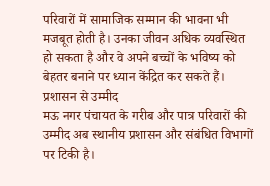परिवारों में सामाजिक सम्मान की भावना भी मजबूत होती है। उनका जीवन अधिक व्यवस्थित हो सकता है और वे अपने बच्चों के भविष्य को बेहतर बनाने पर ध्यान केंद्रित कर सकते हैं।
प्रशासन से उम्मीद
मऊ नगर पंचायत के गरीब और पात्र परिवारों की उम्मीद अब स्थानीय प्रशासन और संबंधित विभागों पर टिकी है।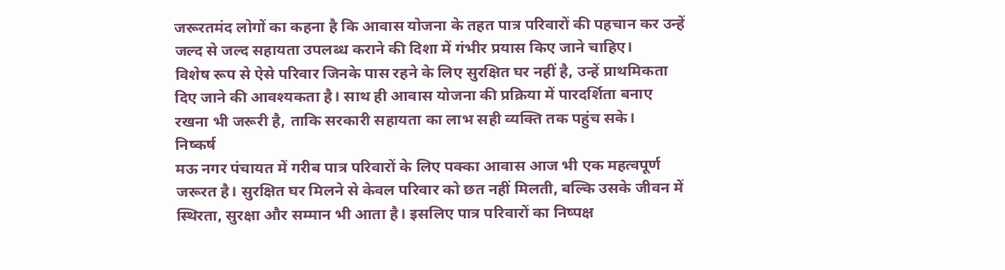जरूरतमंद लोगों का कहना है कि आवास योजना के तहत पात्र परिवारों की पहचान कर उन्हें जल्द से जल्द सहायता उपलब्ध कराने की दिशा में गंभीर प्रयास किए जाने चाहिए।
विशेष रूप से ऐसे परिवार जिनके पास रहने के लिए सुरक्षित घर नहीं है, उन्हें प्राथमिकता दिए जाने की आवश्यकता है। साथ ही आवास योजना की प्रक्रिया में पारदर्शिता बनाए रखना भी जरूरी है, ताकि सरकारी सहायता का लाभ सही व्यक्ति तक पहुंच सके।
निष्कर्ष
मऊ नगर पंचायत में गरीब पात्र परिवारों के लिए पक्का आवास आज भी एक महत्वपूर्ण जरूरत है। सुरक्षित घर मिलने से केवल परिवार को छत नहीं मिलती, बल्कि उसके जीवन में स्थिरता, सुरक्षा और सम्मान भी आता है। इसलिए पात्र परिवारों का निष्पक्ष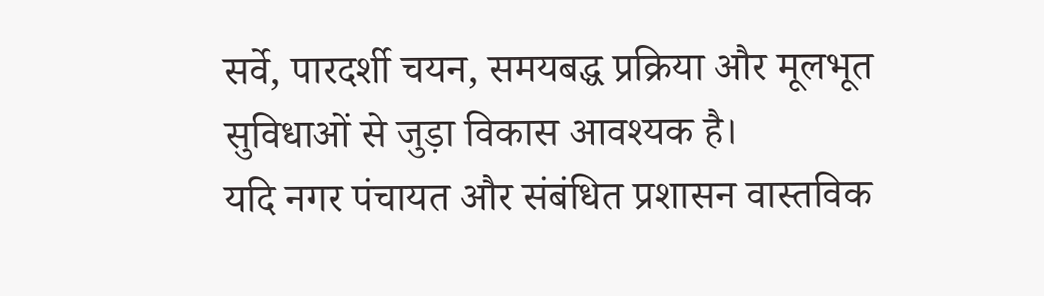सर्वे, पारदर्शी चयन, समयबद्ध प्रक्रिया और मूलभूत सुविधाओं से जुड़ा विकास आवश्यक है।
यदि नगर पंचायत और संबंधित प्रशासन वास्तविक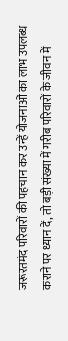जरूरतमंद परिवारों की पहचान कर उन्हें योजनाओं का लाभ उपलब्ध कराने पर ध्यान दें, तो बड़ी संख्या में गरीब परिवारों के जीवन में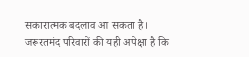सकारात्मक बदलाव आ सकता है। जरूरतमंद परिवारों की यही अपेक्षा है कि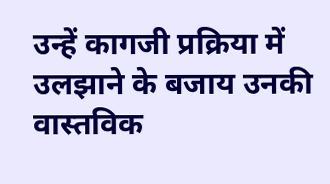उन्हें कागजी प्रक्रिया में उलझाने के बजाय उनकी वास्तविक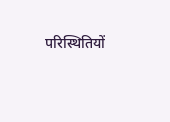परिस्थितियों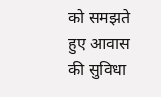को समझते हुए आवास की सुविधा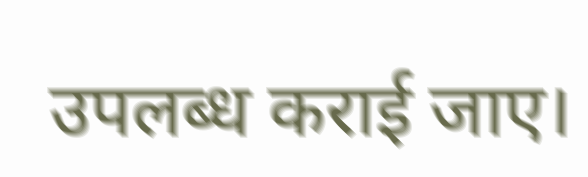उपलब्ध कराई जाए।